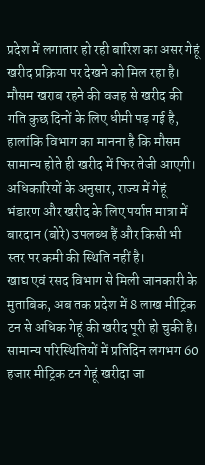प्रदेश में लगातार हो रही बारिश का असर गेहूं खरीद प्रक्रिया पर देखने को मिल रहा है। मौसम खराब रहने की वजह से खरीद की गति कुछ दिनों के लिए धीमी पड़ गई है, हालांकि विभाग का मानना है कि मौसम सामान्य होते ही खरीद में फिर तेजी आएगी। अधिकारियों के अनुसार, राज्य में गेहूं भंडारण और खरीद के लिए पर्याप्त मात्रा में बारदान (बोरे) उपलब्ध हैं और किसी भी स्तर पर कमी की स्थिति नहीं है।
खाद्य एवं रसद विभाग से मिली जानकारी के मुताबिक, अब तक प्रदेश में 8 लाख मीट्रिक टन से अधिक गेहूं की खरीद पूरी हो चुकी है। सामान्य परिस्थितियों में प्रतिदिन लगभग 60 हजार मीट्रिक टन गेहूं खरीदा जा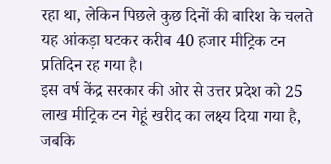रहा था, लेकिन पिछले कुछ दिनों की बारिश के चलते यह आंकड़ा घटकर करीब 40 हजार मीट्रिक टन प्रतिदिन रह गया है।
इस वर्ष केंद्र सरकार की ओर से उत्तर प्रदेश को 25 लाख मीट्रिक टन गेहूं खरीद का लक्ष्य दिया गया है, जबकि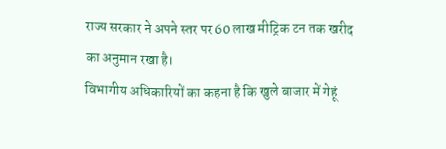राज्य सरकार ने अपने स्तर पर 60 लाख मीट्रिक टन तक खरीद का अनुमान रखा है।
विभागीय अधिकारियों का कहना है कि खुले बाजार में गेहूं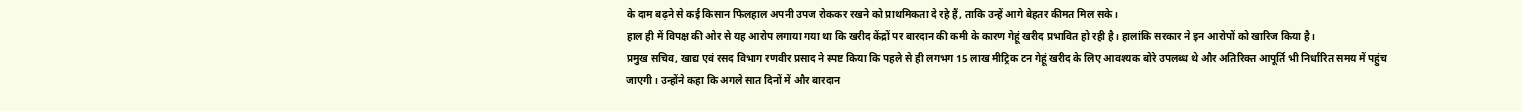के दाम बढ़ने से कई किसान फिलहाल अपनी उपज रोककर रखने को प्राथमिकता दे रहे हैं, ताकि उन्हें आगे बेहतर कीमत मिल सके।
हाल ही में विपक्ष की ओर से यह आरोप लगाया गया था कि खरीद केंद्रों पर बारदान की कमी के कारण गेहूं खरीद प्रभावित हो रही है। हालांकि सरकार ने इन आरोपों को खारिज किया है।
प्रमुख सचिव, खाद्य एवं रसद विभाग रणवीर प्रसाद ने स्पष्ट किया कि पहले से ही लगभग 15 लाख मीट्रिक टन गेहूं खरीद के लिए आवश्यक बोरे उपलब्ध थे और अतिरिक्त आपूर्ति भी निर्धारित समय में पहुंच जाएगी। उन्होंने कहा कि अगले सात दिनों में और बारदान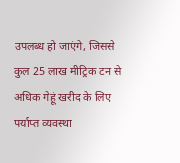उपलब्ध हो जाएंगे, जिससे कुल 25 लाख मीट्रिक टन से अधिक गेहूं खरीद के लिए पर्याप्त व्यवस्था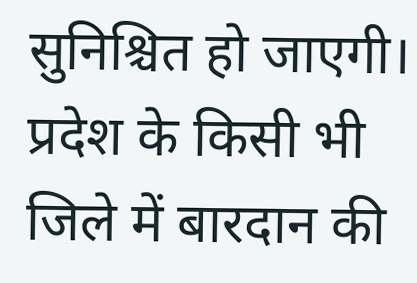सुनिश्चित हो जाएगी। प्रदेश के किसी भी जिले में बारदान की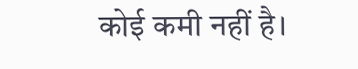कोई कमी नहीं है।